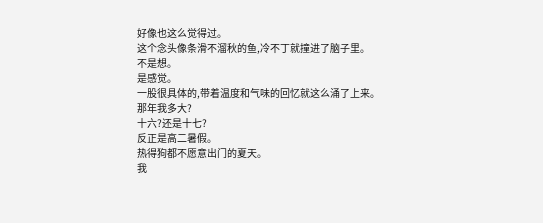好像也这么觉得过。
这个念头像条滑不溜秋的鱼,冷不丁就撞进了脑子里。
不是想。
是感觉。
一股很具体的,带着温度和气味的回忆就这么涌了上来。
那年我多大?
十六?还是十七?
反正是高二暑假。
热得狗都不愿意出门的夏天。
我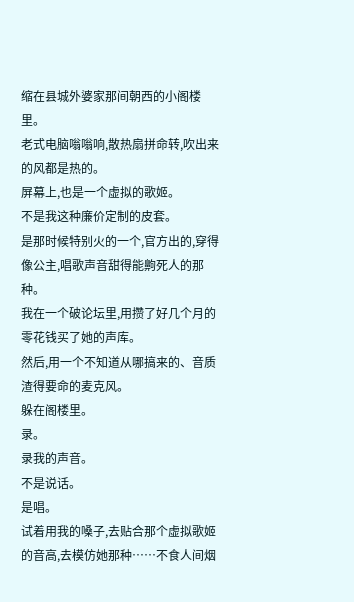缩在县城外婆家那间朝西的小阁楼里。
老式电脑嗡嗡响,散热扇拼命转,吹出来的风都是热的。
屏幕上,也是一个虚拟的歌姬。
不是我这种廉价定制的皮套。
是那时候特别火的一个,官方出的,穿得像公主,唱歌声音甜得能齁死人的那种。
我在一个破论坛里,用攒了好几个月的零花钱买了她的声库。
然后,用一个不知道从哪搞来的、音质渣得要命的麦克风。
躲在阁楼里。
录。
录我的声音。
不是说话。
是唱。
试着用我的嗓子,去贴合那个虚拟歌姬的音高,去模仿她那种……不食人间烟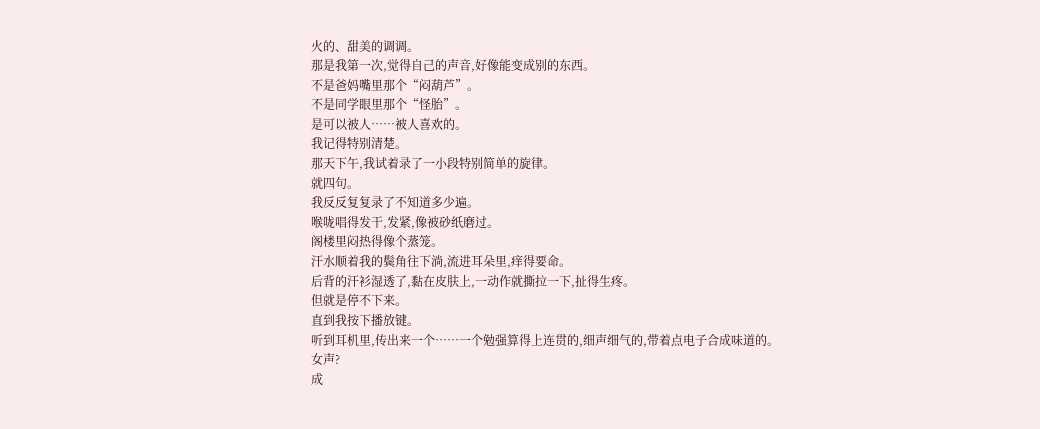火的、甜美的调调。
那是我第一次,觉得自己的声音,好像能变成别的东西。
不是爸妈嘴里那个“闷葫芦”。
不是同学眼里那个“怪胎”。
是可以被人……被人喜欢的。
我记得特别清楚。
那天下午,我试着录了一小段特别简单的旋律。
就四句。
我反反复复录了不知道多少遍。
喉咙唱得发干,发紧,像被砂纸磨过。
阁楼里闷热得像个蒸笼。
汗水顺着我的鬓角往下淌,流进耳朵里,痒得要命。
后背的汗衫湿透了,黏在皮肤上,一动作就撕拉一下,扯得生疼。
但就是停不下来。
直到我按下播放键。
听到耳机里,传出来一个……一个勉强算得上连贯的,细声细气的,带着点电子合成味道的。
女声?
成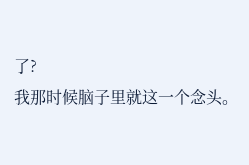了?
我那时候脑子里就这一个念头。